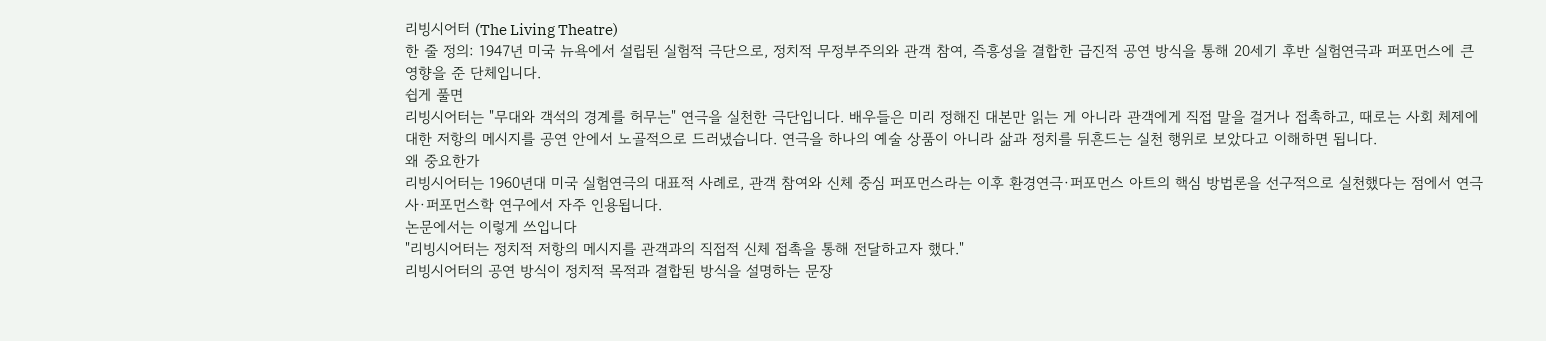리빙시어터 (The Living Theatre)
한 줄 정의: 1947년 미국 뉴욕에서 설립된 실험적 극단으로, 정치적 무정부주의와 관객 참여, 즉흥성을 결합한 급진적 공연 방식을 통해 20세기 후반 실험연극과 퍼포먼스에 큰 영향을 준 단체입니다.
쉽게 풀면
리빙시어터는 "무대와 객석의 경계를 허무는" 연극을 실천한 극단입니다. 배우들은 미리 정해진 대본만 읽는 게 아니라 관객에게 직접 말을 걸거나 접촉하고, 때로는 사회 체제에 대한 저항의 메시지를 공연 안에서 노골적으로 드러냈습니다. 연극을 하나의 예술 상품이 아니라 삶과 정치를 뒤흔드는 실천 행위로 보았다고 이해하면 됩니다.
왜 중요한가
리빙시어터는 1960년대 미국 실험연극의 대표적 사례로, 관객 참여와 신체 중심 퍼포먼스라는 이후 환경연극·퍼포먼스 아트의 핵심 방법론을 선구적으로 실천했다는 점에서 연극사·퍼포먼스학 연구에서 자주 인용됩니다.
논문에서는 이렇게 쓰입니다
"리빙시어터는 정치적 저항의 메시지를 관객과의 직접적 신체 접촉을 통해 전달하고자 했다."
리빙시어터의 공연 방식이 정치적 목적과 결합된 방식을 설명하는 문장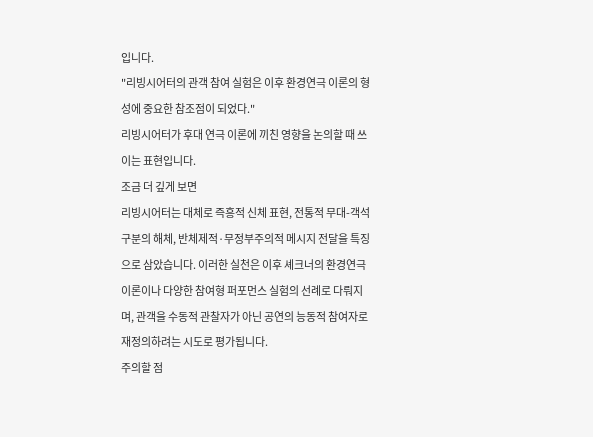입니다.
"리빙시어터의 관객 참여 실험은 이후 환경연극 이론의 형성에 중요한 참조점이 되었다."
리빙시어터가 후대 연극 이론에 끼친 영향을 논의할 때 쓰이는 표현입니다.
조금 더 깊게 보면
리빙시어터는 대체로 즉흥적 신체 표현, 전통적 무대-객석 구분의 해체, 반체제적·무정부주의적 메시지 전달을 특징으로 삼았습니다. 이러한 실천은 이후 셰크너의 환경연극 이론이나 다양한 참여형 퍼포먼스 실험의 선례로 다뤄지며, 관객을 수동적 관찰자가 아닌 공연의 능동적 참여자로 재정의하려는 시도로 평가됩니다.
주의할 점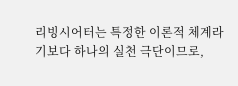리빙시어터는 특정한 이론적 체계라기보다 하나의 실천 극단이므로,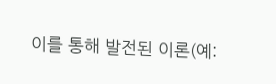이를 통해 발전된 이론(예: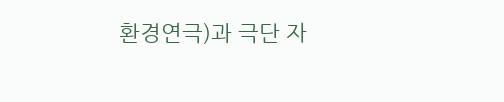환경연극)과 극단 자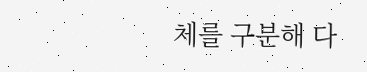체를 구분해 다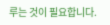루는 것이 필요합니다.